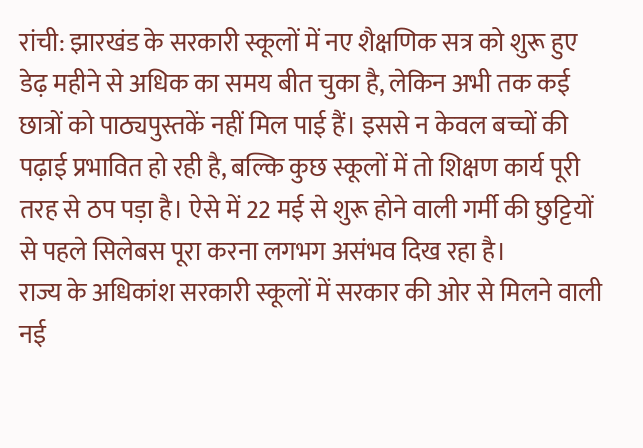रांची: झारखंड के सरकारी स्कूलों में नए शैक्षणिक सत्र को शुरू हुए डेढ़ महीने से अधिक का समय बीत चुका है, लेकिन अभी तक कई छात्रों को पाठ्यपुस्तकें नहीं मिल पाई हैं। इससे न केवल बच्चों की पढ़ाई प्रभावित हो रही है, बल्कि कुछ स्कूलों में तो शिक्षण कार्य पूरी तरह से ठप पड़ा है। ऐसे में 22 मई से शुरू होने वाली गर्मी की छुट्टियों से पहले सिलेबस पूरा करना लगभग असंभव दिख रहा है।
राज्य के अधिकांश सरकारी स्कूलों में सरकार की ओर से मिलने वाली नई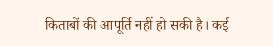किताबों की आपूर्ति नहीं हो सकी है। कई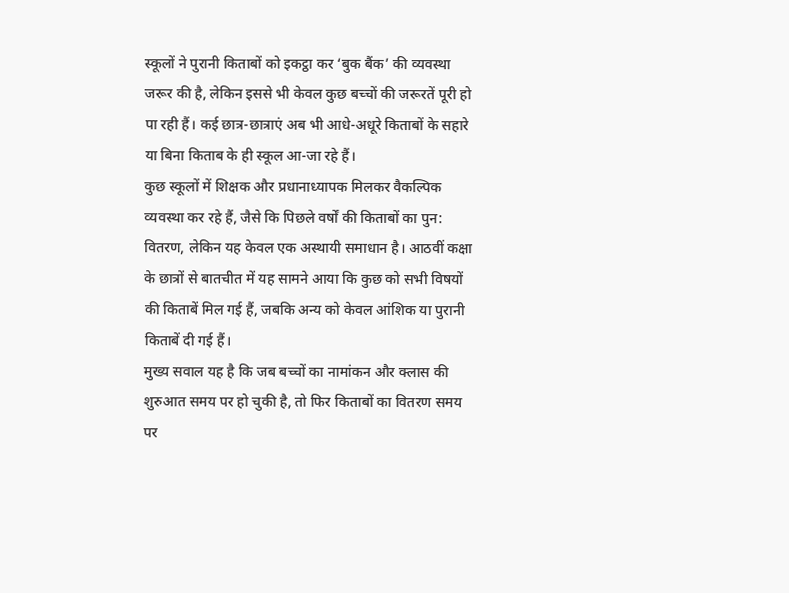स्कूलों ने पुरानी किताबों को इकट्ठा कर ‘बुक बैंक’ की व्यवस्था जरूर की है, लेकिन इससे भी केवल कुछ बच्चों की जरूरतें पूरी हो पा रही हैं। कई छात्र-छात्राएं अब भी आधे-अधूरे किताबों के सहारे या बिना किताब के ही स्कूल आ-जा रहे हैं।
कुछ स्कूलों में शिक्षक और प्रधानाध्यापक मिलकर वैकल्पिक व्यवस्था कर रहे हैं, जैसे कि पिछले वर्षों की किताबों का पुन: वितरण, लेकिन यह केवल एक अस्थायी समाधान है। आठवीं कक्षा के छात्रों से बातचीत में यह सामने आया कि कुछ को सभी विषयों की किताबें मिल गई हैं, जबकि अन्य को केवल आंशिक या पुरानी किताबें दी गई हैं।
मुख्य सवाल यह है कि जब बच्चों का नामांकन और क्लास की शुरुआत समय पर हो चुकी है, तो फिर किताबों का वितरण समय पर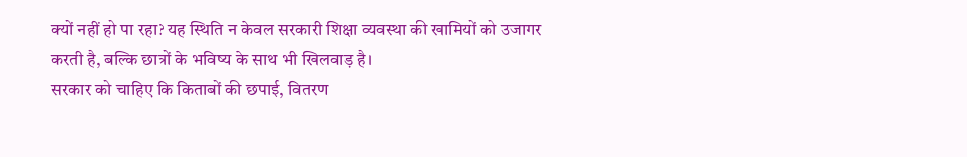क्यों नहीं हो पा रहा? यह स्थिति न केवल सरकारी शिक्षा व्यवस्था की खामियों को उजागर करती है, बल्कि छात्रों के भविष्य के साथ भी खिलवाड़ है।
सरकार को चाहिए कि किताबों की छपाई, वितरण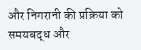और निगरानी की प्रक्रिया को समयबद्ध और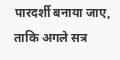पारदर्शी बनाया जाए, ताकि अगले सत्र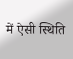में ऐसी स्थिति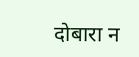दोबारा न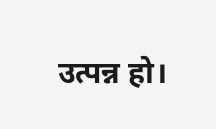उत्पन्न हो।